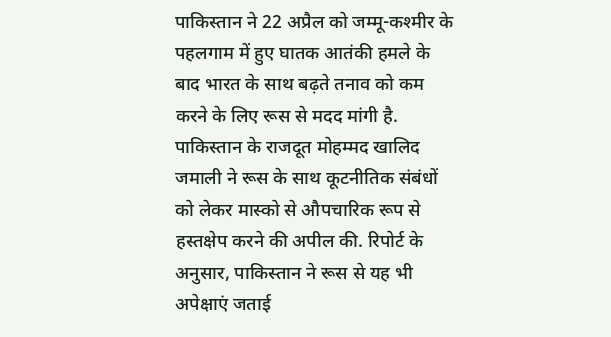पाकिस्तान ने 22 अप्रैल को जम्मू-कश्मीर के पहलगाम में हुए घातक आतंकी हमले के बाद भारत के साथ बढ़ते तनाव को कम करने के लिए रूस से मदद मांगी है. पाकिस्तान के राजदूत मोहम्मद खालिद जमाली ने रूस के साथ कूटनीतिक संबंधों को लेकर मास्को से औपचारिक रूप से हस्तक्षेप करने की अपील की. रिपोर्ट के अनुसार, पाकिस्तान ने रूस से यह भी अपेक्षाएं जताई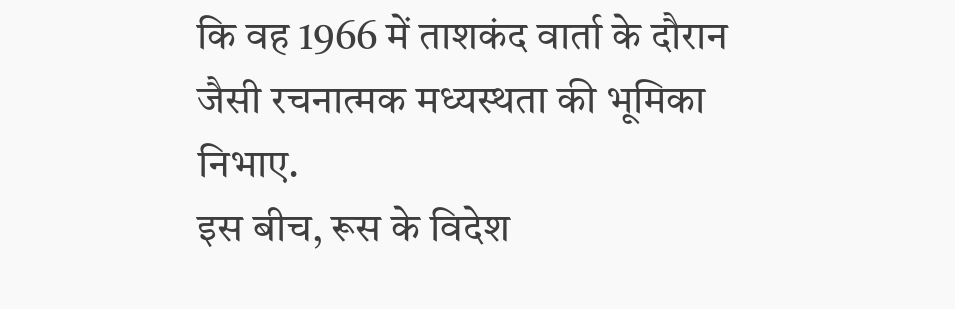कि वह 1966 में ताशकंद वार्ता के दौरान जैसी रचनात्मक मध्यस्थता की भूमिका निभाए.
इस बीच, रूस के विदेश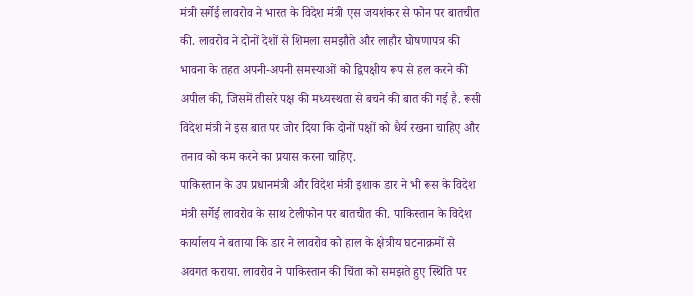मंत्री सर्गेई लावरोव ने भारत के विदेश मंत्री एस जयशंकर से फोन पर बातचीत की. लावरोव ने दोनों देशों से शिमला समझौते और लाहौर घोषणापत्र की भावना के तहत अपनी-अपनी समस्याओं को द्विपक्षीय रूप से हल करने की अपील की, जिसमें तीसरे पक्ष की मध्यस्थता से बचने की बात की गई है. रूसी विदेश मंत्री ने इस बात पर जोर दिया कि दोनों पक्षों को धैर्य रखना चाहिए और तनाव को कम करने का प्रयास करना चाहिए.
पाकिस्तान के उप प्रधानमंत्री और विदेश मंत्री इशाक डार ने भी रूस के विदेश मंत्री सर्गेई लावरोव के साथ टेलीफोन पर बातचीत की. पाकिस्तान के विदेश कार्यालय ने बताया कि डार ने लावरोव को हाल के क्षेत्रीय घटनाक्रमों से अवगत कराया. लावरोव ने पाकिस्तान की चिंता को समझते हुए स्थिति पर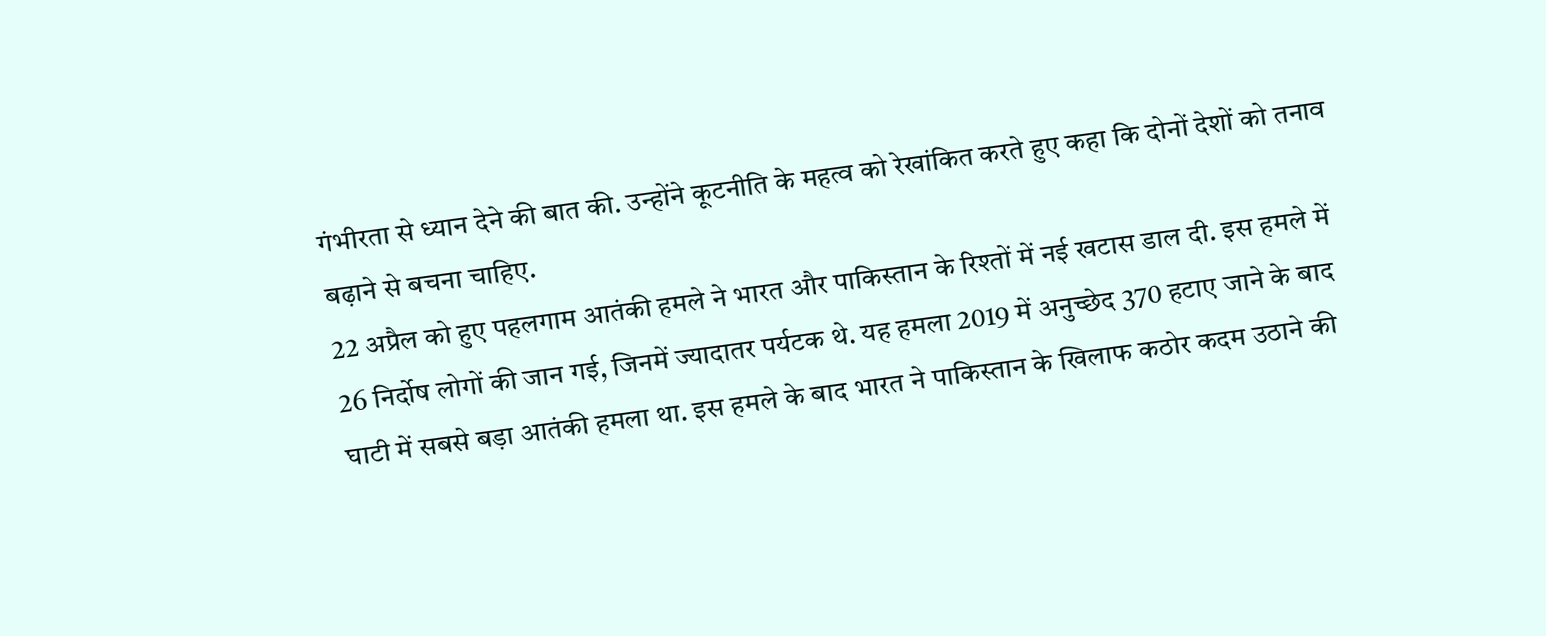गंभीरता से ध्यान देने की बात की. उन्होंने कूटनीति के महत्व को रेखांकित करते हुए कहा कि दोनों देशों को तनाव बढ़ाने से बचना चाहिए.
22 अप्रैल को हुए पहलगाम आतंकी हमले ने भारत और पाकिस्तान के रिश्तों में नई खटास डाल दी. इस हमले में 26 निर्दोष लोगों की जान गई, जिनमें ज्यादातर पर्यटक थे. यह हमला 2019 में अनुच्छेद 370 हटाए जाने के बाद घाटी में सबसे बड़ा आतंकी हमला था. इस हमले के बाद भारत ने पाकिस्तान के खिलाफ कठोर कदम उठाने की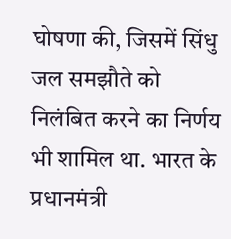घोषणा की, जिसमें सिंधु जल समझौते को निलंबित करने का निर्णय भी शामिल था. भारत के प्रधानमंत्री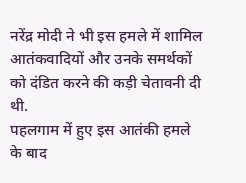नरेंद्र मोदी ने भी इस हमले में शामिल आतंकवादियों और उनके समर्थकों को दंडित करने की कड़ी चेतावनी दी थी.
पहलगाम में हुए इस आतंकी हमले के बाद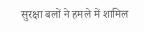सुरक्षा बलों ने हमले में शामिल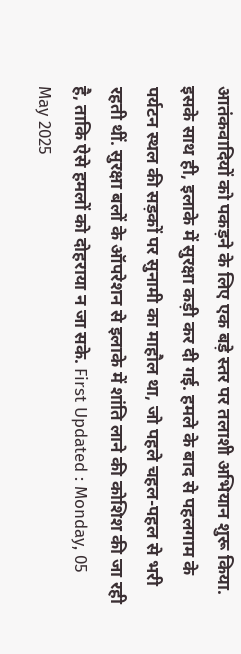आतंकवादियों को पकड़ने के लिए एक बड़े स्तर पर तलाशी अभियान शुरू किया. इसके साथ ही, इलाके में सुरक्षा कड़ी कर दी गई. हमले के बाद से पहलगाम के पर्यटन स्थल की सड़कों पर सुनामी का माहौल था, जो पहले चहल-पहल से भरी रहती थीं. सुरक्षा बलों के ऑपरेशन से इलाके में शांति लाने की कोशिश की जा रही है, ताकि ऐसे हमलों को दोहराया न जा सके. First Updated : Monday, 05 May 2025